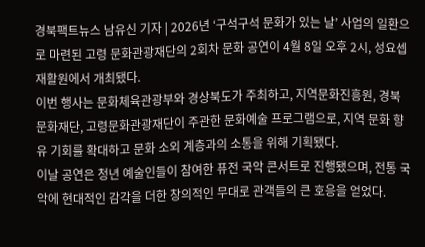경북팩트뉴스 남유신 기자 | 2026년 ‘구석구석 문화가 있는 날’ 사업의 일환으로 마련된 고령 문화관광재단의 2회차 문화 공연이 4월 8일 오후 2시, 성요셉재활원에서 개최됐다.
이번 행사는 문화체육관광부와 경상북도가 주최하고, 지역문화진흥원, 경북문화재단, 고령문화관광재단이 주관한 문화예술 프로그램으로, 지역 문화 향유 기회를 확대하고 문화 소외 계층과의 소통을 위해 기획됐다.
이날 공연은 청년 예술인들이 참여한 퓨전 국악 콘서트로 진행됐으며, 전통 국악에 현대적인 감각을 더한 창의적인 무대로 관객들의 큰 호응을 얻었다.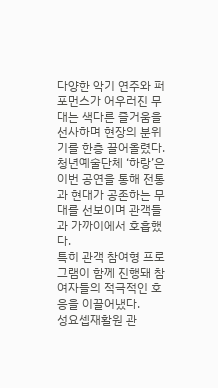다양한 악기 연주와 퍼포먼스가 어우러진 무대는 색다른 즐거움을 선사하며 현장의 분위기를 한층 끌어올렸다.
청년예술단체 ‘하랑’은 이번 공연을 통해 전통과 현대가 공존하는 무대를 선보이며 관객들과 가까이에서 호흡했다.
특히 관객 참여형 프로그램이 함께 진행돼 참여자들의 적극적인 호응을 이끌어냈다.
성요셉재활원 관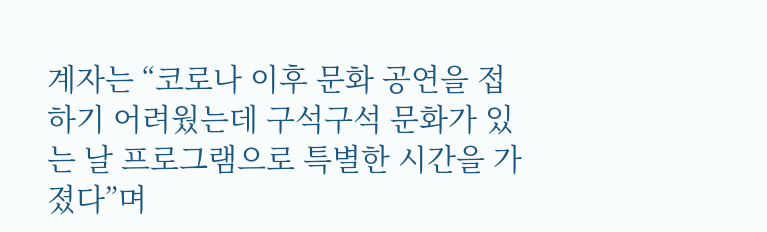계자는 “코로나 이후 문화 공연을 접하기 어려웠는데 구석구석 문화가 있는 날 프로그램으로 특별한 시간을 가졌다”며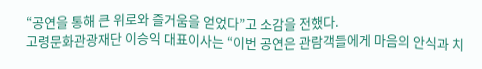“공연을 통해 큰 위로와 즐거움을 얻었다”고 소감을 전했다.
고령문화관광재단 이승익 대표이사는 “이번 공연은 관람객들에게 마음의 안식과 치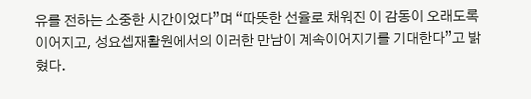유를 전하는 소중한 시간이었다”며 “따뜻한 선율로 채워진 이 감동이 오래도록 이어지고, 성요셉재활원에서의 이러한 만남이 계속이어지기를 기대한다”고 밝혔다.